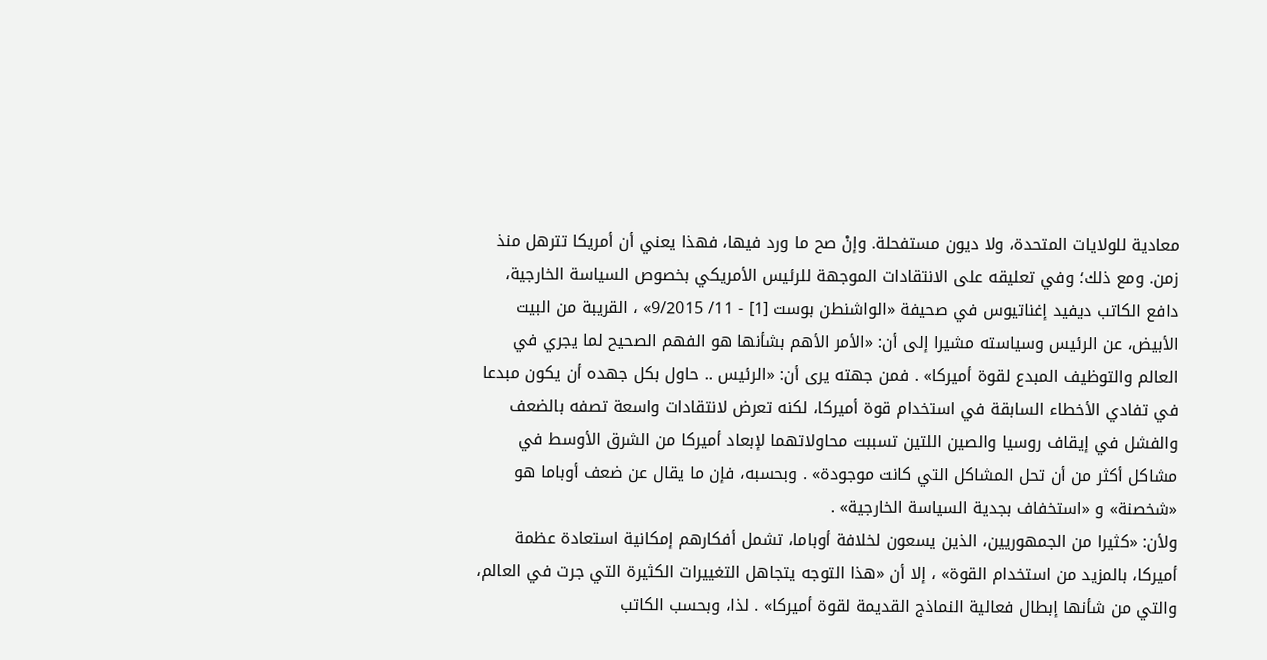معادية للولايات المتحدة، ولا ديون مستفحلة. وإنْ صح ما ورد فيها، فهذا يعني أن أمريكا تترهل منذ زمن. ومع ذلك؛ وفي تعليقه على الانتقادات الموجهة للرئيس الأمريكي بخصوص السياسة الخارجية، دافع الكاتب ديفيد إغناتيوس في صحيفة «الواشنطن بوست [1] - 11/ 9/2015» ، القريبة من البيت الأبيض، عن الرئيس وسياسته مشيرا إلى أن: «الأمر الأهم بشأنها هو الفهم الصحيح لما يجري في العالم والتوظيف المبدع لقوة أميركا» . فمن جهته يرى أن: «الرئيس .. حاول بكل جهده أن يكون مبدعا في تفادي الأخطاء السابقة في استخدام قوة أميركا، لكنه تعرض لانتقادات واسعة تصفه بالضعف والفشل في إيقاف روسيا والصين اللتين تسببت محاولاتهما لإبعاد أميركا من الشرق الأوسط في مشاكل أكثر من أن تحل المشاكل التي كانت موجودة» . وبحسبه، فإن ما يقال عن ضعف أوباما هو «شخصنة» و «استخفاف بجدية السياسة الخارجية» .
ولأن: «كثيرا من الجمهوريين، الذين يسعون لخلافة أوباما، تشمل أفكارهم إمكانية استعادة عظمة أميركا، بالمزيد من استخدام القوة» ، إلا أن «هذا التوجه يتجاهل التغييرات الكثيرة التي جرت في العالم، والتي من شأنها إبطال فعالية النماذج القديمة لقوة أميركا» . لذا، وبحسب الكاتب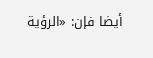أيضا فإن: «الرؤية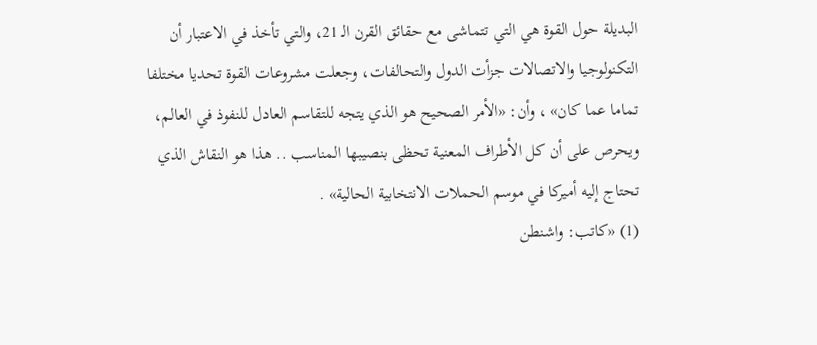البديلة حول القوة هي التي تتماشى مع حقائق القرن الـ 21، والتي تأخذ في الاعتبار أن التكنولوجيا والاتصالات جزأت الدول والتحالفات، وجعلت مشروعات القوة تحديا مختلفا تماما عما كان» ، وأن: «الأمر الصحيح هو الذي يتجه للتقاسم العادل للنفوذ في العالم، ويحرص على أن كل الأطراف المعنية تحظى بنصيبها المناسب .. هذا هو النقاش الذي تحتاج إليه أميركا في موسم الحملات الانتخابية الحالية» .
(1) «كاتب: واشنطن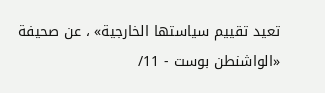تعيد تقييم سياستها الخارجية» ، عن صحيفة «الواشنطن بوست - 11/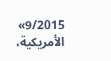9/2015» الأمريكية،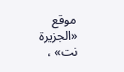موقع «الجزيرة نت» ،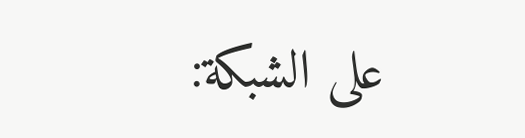على الشبكة: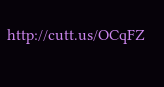http://cutt.us/OCqFZ